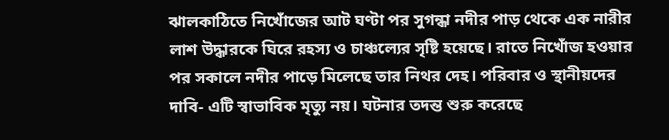ঝালকাঠিতে নিখোঁজের আট ঘণ্টা পর সুগন্ধা নদীর পাড় থেকে এক নারীর লাশ উদ্ধারকে ঘিরে রহস্য ও চাঞ্চল্যের সৃষ্টি হয়েছে। রাতে নিখোঁজ হওয়ার পর সকালে নদীর পাড়ে মিলেছে তার নিথর দেহ। পরিবার ও স্থানীয়দের দাবি- এটি স্বাভাবিক মৃত্যু নয়। ঘটনার তদন্ত শুরু করেছে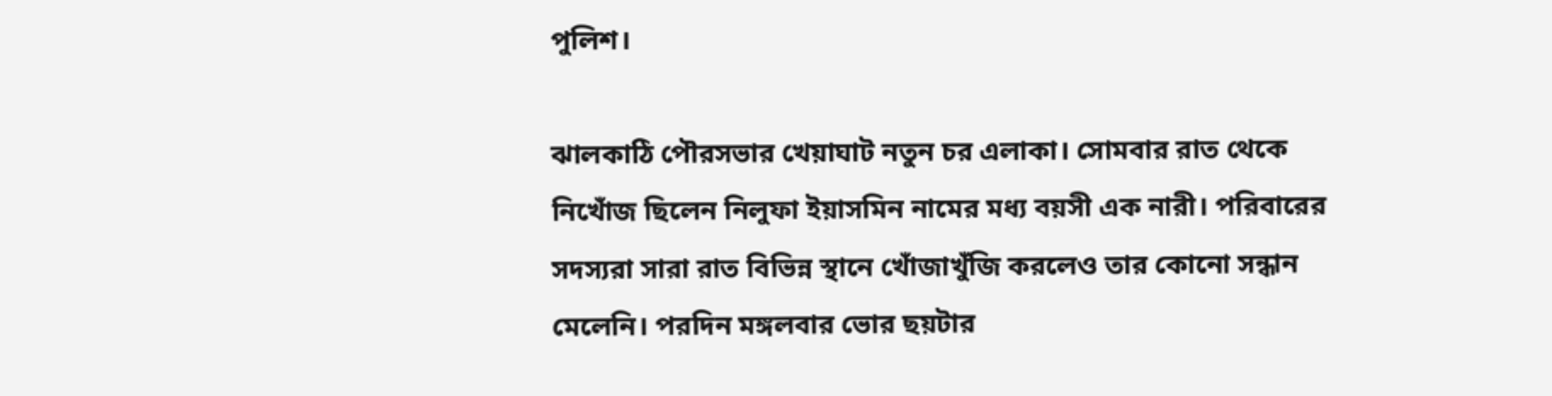পুলিশ।

ঝালকাঠি পৌরসভার খেয়াঘাট নতুন চর এলাকা। সোমবার রাত থেকে নিখোঁজ ছিলেন নিলুফা ইয়াসমিন নামের মধ্য বয়সী এক নারী। পরিবারের সদস্যরা সারা রাত বিভিন্ন স্থানে খোঁজাখুঁজি করলেও তার কোনো সন্ধান মেলেনি। পরদিন মঙ্গলবার ভোর ছয়টার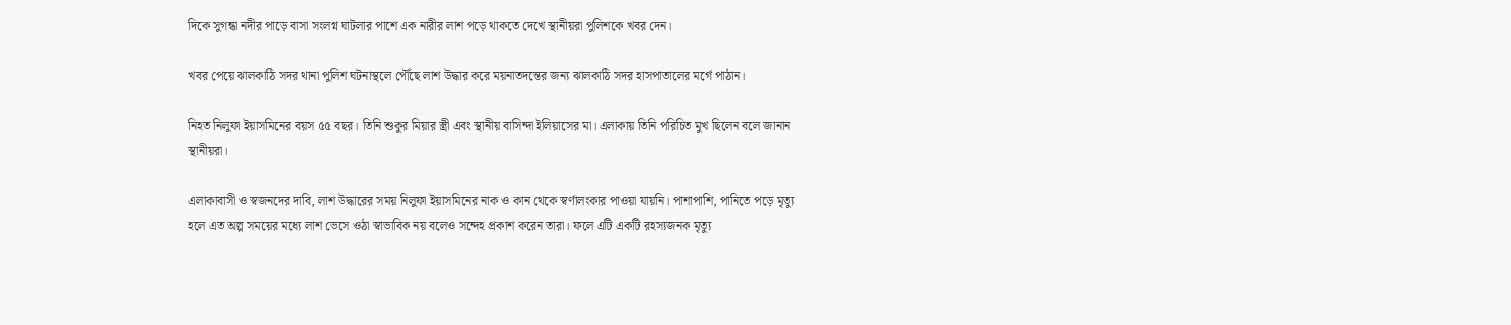দিকে সুগন্ধা নদীর পাড়ে বাসা সংলগ্ন ঘাটলার পাশে এক নারীর লাশ পড়ে থাকতে দেখে স্থানীয়রা পুলিশকে খবর দেন।

খবর পেয়ে ঝালকাঠি সদর থানা পুলিশ ঘটনাস্থলে পৌঁছে লাশ উদ্ধার করে ময়নাতদন্তের জন্য ঝালকাঠি সদর হাসপাতালের মর্গে পাঠান।

নিহত নিলুফা ইয়াসমিনের বয়স ৫৫ বছর। তিনি শুকুর মিয়ার স্ত্রী এবং স্থানীয় বাসিন্দা ইলিয়াসের মা। এলাকায় তিনি পরিচিত মুখ ছিলেন বলে জানান স্থানীয়রা।

এলাকাবাসী ও স্বজনদের দাবি, লাশ উদ্ধারের সময় নিলুফা ইয়াসমিনের নাক ও কান থেকে স্বর্ণালংকার পাওয়া যায়নি। পাশাপাশি, পানিতে পড়ে মৃত্যু হলে এত অল্প সময়ের মধ্যে লাশ ভেসে ওঠা স্বাভাবিক নয় বলেও সন্দেহ প্রকাশ করেন তারা। ফলে এটি একটি রহস্যজনক মৃত্যু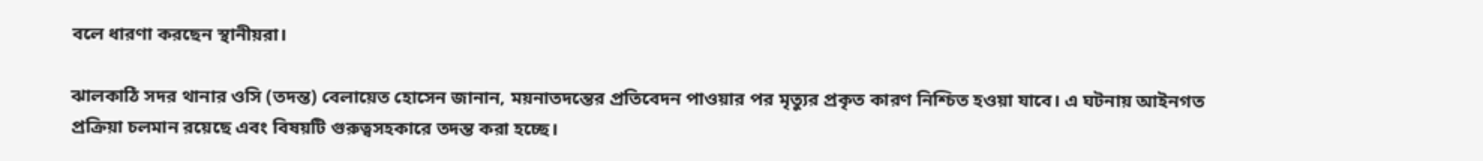বলে ধারণা করছেন স্থানীয়রা।

ঝালকাঠি সদর থানার ওসি (তদন্ত) বেলায়েত হোসেন জানান, ময়নাতদন্তের প্রতিবেদন পাওয়ার পর মৃত্যুর প্রকৃত কারণ নিশ্চিত হওয়া যাবে। এ ঘটনায় আইনগত প্রক্রিয়া চলমান রয়েছে এবং বিষয়টি গুরুত্বসহকারে তদন্ত করা হচ্ছে।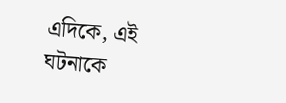এদিকে, এই ঘটনাকে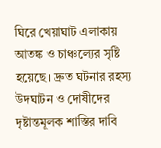ঘিরে খেয়াঘাট এলাকায় আতঙ্ক ও চাঞ্চল্যের সৃষ্টি হয়েছে। দ্রুত ঘটনার রহস্য উদঘাটন ও দোষীদের দৃষ্টান্তমূলক শাস্তির দাবি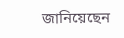জানিয়েছেন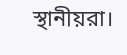স্থানীয়রা।